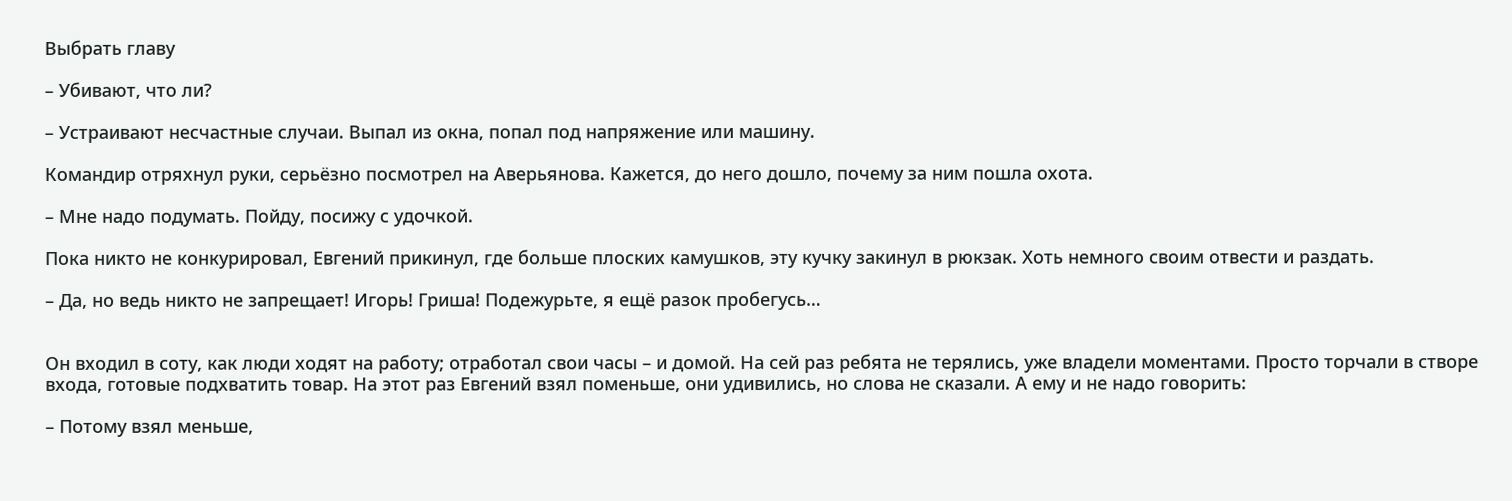Выбрать главу

– Убивают, что ли?

– Устраивают несчастные случаи. Выпал из окна, попал под напряжение или машину.

Командир отряхнул руки, серьёзно посмотрел на Аверьянова. Кажется, до него дошло, почему за ним пошла охота.

– Мне надо подумать. Пойду, посижу с удочкой.

Пока никто не конкурировал, Евгений прикинул, где больше плоских камушков, эту кучку закинул в рюкзак. Хоть немного своим отвести и раздать.

– Да, но ведь никто не запрещает! Игорь! Гриша! Подежурьте, я ещё разок пробегусь…


Он входил в соту, как люди ходят на работу; отработал свои часы – и домой. На сей раз ребята не терялись, уже владели моментами. Просто торчали в створе входа, готовые подхватить товар. На этот раз Евгений взял поменьше, они удивились, но слова не сказали. А ему и не надо говорить:

– Потому взял меньше,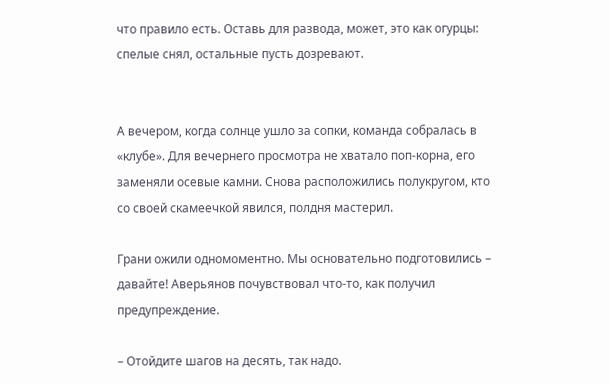что правило есть. Оставь для развода, может, это как огурцы: спелые снял, остальные пусть дозревают.


А вечером, когда солнце ушло за сопки, команда собралась в «клубе». Для вечернего просмотра не хватало поп-корна, его заменяли осевые камни. Снова расположились полукругом, кто со своей скамеечкой явился, полдня мастерил.

Грани ожили одномоментно. Мы основательно подготовились – давайте! Аверьянов почувствовал что-то, как получил предупреждение.

– Отойдите шагов на десять, так надо.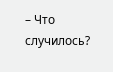– Что случилось?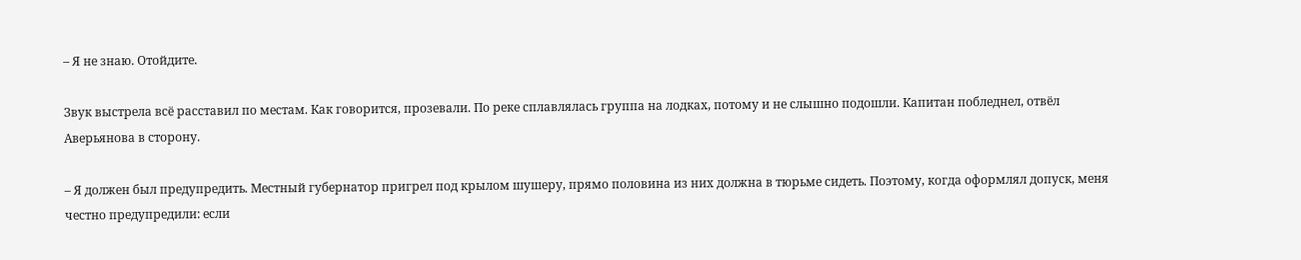– Я не знаю. Отойдите.

Звук выстрела всё расставил по местам. Как говорится, прозевали. По реке сплавлялась группа на лодках, потому и не слышно подошли. Капитан побледнел, отвёл Аверьянова в сторону.

– Я должен был предупредить. Местный губернатор пригрел под крылом шушеру, прямо половина из них должна в тюрьме сидеть. Поэтому, когда оформлял допуск, меня честно предупредили: если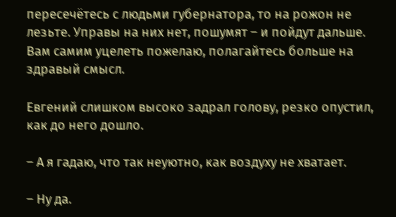пересечётесь с людьми губернатора, то на рожон не лезьте. Управы на них нет, пошумят – и пойдут дальше. Вам самим уцелеть пожелаю, полагайтесь больше на здравый смысл.

Евгений слишком высоко задрал голову, резко опустил, как до него дошло.

– А я гадаю, что так неуютно, как воздуху не хватает.

– Ну да.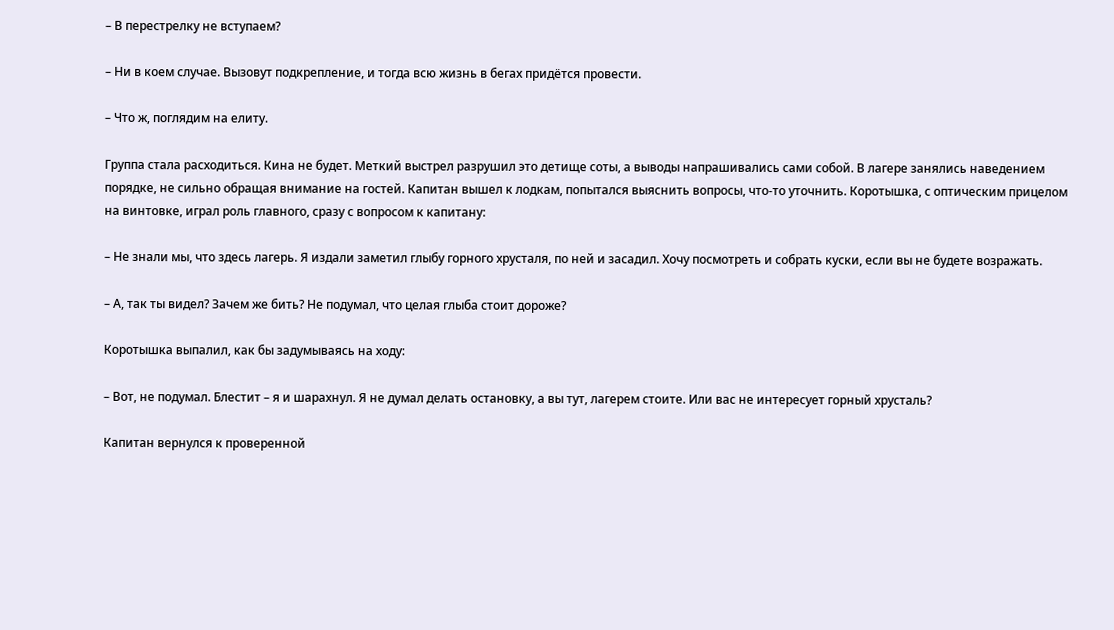– В перестрелку не вступаем?

– Ни в коем случае. Вызовут подкрепление, и тогда всю жизнь в бегах придётся провести.

– Что ж, поглядим на елиту.

Группа стала расходиться. Кина не будет. Меткий выстрел разрушил это детище соты, а выводы напрашивались сами собой. В лагере занялись наведением порядке, не сильно обращая внимание на гостей. Капитан вышел к лодкам, попытался выяснить вопросы, что-то уточнить. Коротышка, с оптическим прицелом на винтовке, играл роль главного, сразу с вопросом к капитану:

– Не знали мы, что здесь лагерь. Я издали заметил глыбу горного хрусталя, по ней и засадил. Хочу посмотреть и собрать куски, если вы не будете возражать.

– А, так ты видел? Зачем же бить? Не подумал, что целая глыба стоит дороже?

Коротышка выпалил, как бы задумываясь на ходу:

– Вот, не подумал. Блестит – я и шарахнул. Я не думал делать остановку, а вы тут, лагерем стоите. Или вас не интересует горный хрусталь?

Капитан вернулся к проверенной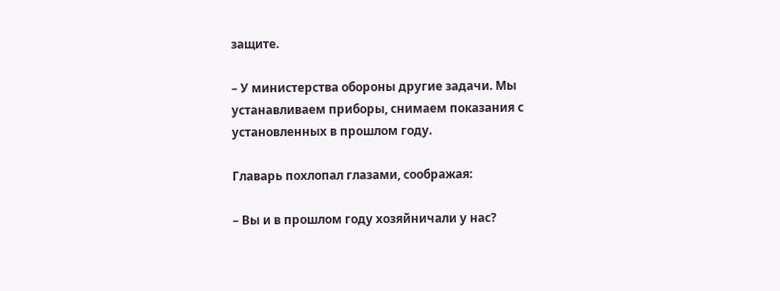защите.

– У министерства обороны другие задачи. Мы устанавливаем приборы, снимаем показания с установленных в прошлом году.

Главарь похлопал глазами, соображая:

– Вы и в прошлом году хозяйничали у нас?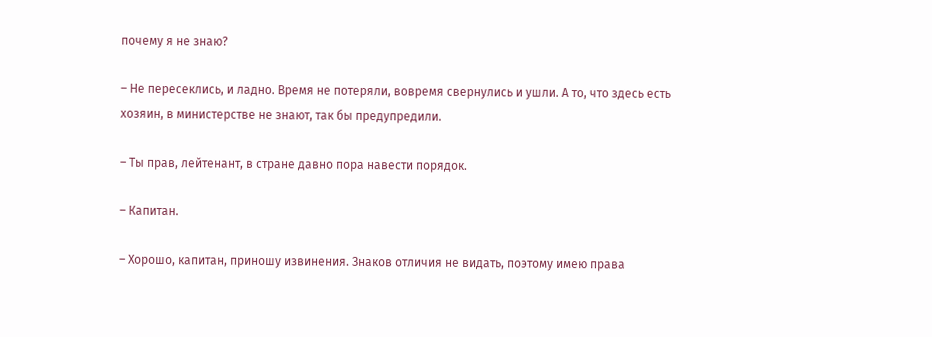почему я не знаю?

– Не пересеклись, и ладно. Время не потеряли, вовремя свернулись и ушли. А то, что здесь есть хозяин, в министерстве не знают, так бы предупредили.

– Ты прав, лейтенант, в стране давно пора навести порядок.

– Капитан.

– Хорошо, капитан, приношу извинения. Знаков отличия не видать, поэтому имею права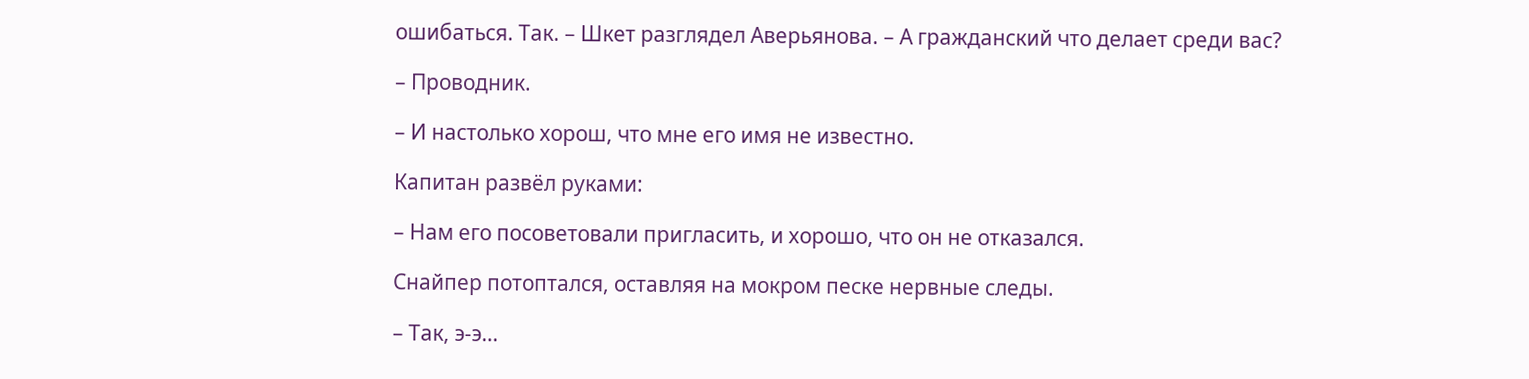ошибаться. Так. – Шкет разглядел Аверьянова. – А гражданский что делает среди вас?

– Проводник.

– И настолько хорош, что мне его имя не известно.

Капитан развёл руками:

– Нам его посоветовали пригласить, и хорошо, что он не отказался.

Снайпер потоптался, оставляя на мокром песке нервные следы.

– Так, э-э…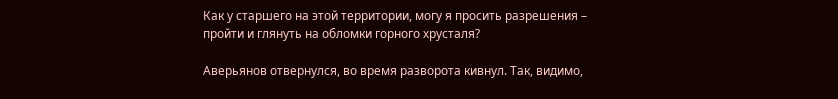Как у старшего на этой территории, могу я просить разрешения – пройти и глянуть на обломки горного хрусталя?

Аверьянов отвернулся, во время разворота кивнул. Так, видимо,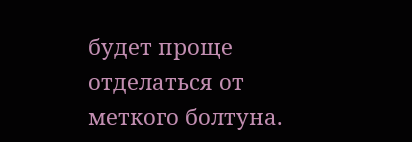будет проще отделаться от меткого болтуна.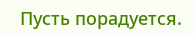Пусть порадуется.